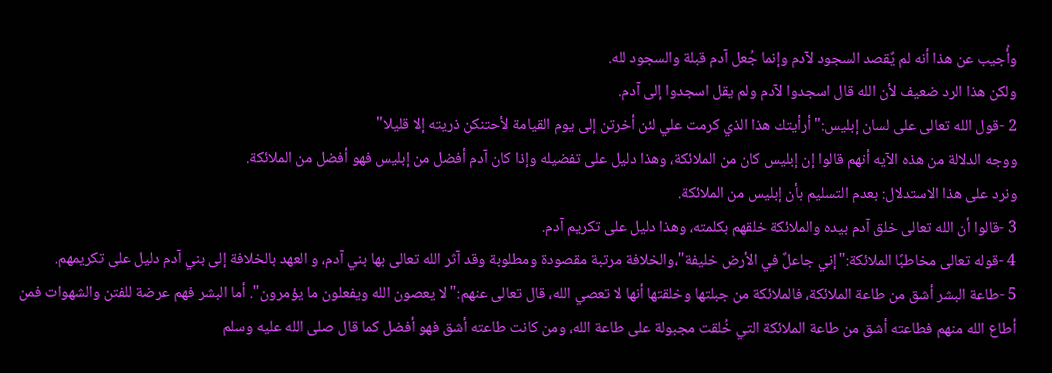وأُجيب عن هذا أنه لم يٌقصد السجود لآدم وإنما جُعل آدم قبلة والسجود لله.
ولكن هذا الرد ضعيف لأن الله قال اسجدوا لآدم ولم يقل اسجدوا إلى آدم.
2 -قول الله تعالى على لسان إبليس:"أرأيتك هذا الذي كرمت علي لئن أخرتن إلى يوم القيامة لأحتنكن ذريته إلا قليلا"
ووجه الدلالة من هذه الآيه أنهم قالوا إن إبليس كان من الملائكة، وهذا دليل على تفضيله وإذا كان آدم أفضل من إبليس فهو أفضل من الملائكة.
ونرد على هذا الاستدلال: بعدم التسليم بأن إبليس من الملائكة.
3 -قالوا أن الله تعالى خلق آدم بيده والملائكة خلقهم بكلمته، وهذا دليل على تكريم آدم.
4 -قوله تعالى مخاطبًا الملائكة:"إني جاعلٌ في الأرض خليفة"،والخلافة مرتبة مقصودة ومطلوبة وقد آثر الله تعالى بها بني آدم، و العهد بالخلافة إلى بني آدم دليل على تكريمهم.
5 -طاعة البشر أشق من طاعة الملائكة، فالملائكة من جبلتها وخلقتها أنها لا تعصي الله، قال تعالى عنهم:"لا يعصون الله ويفعلون ما يؤمرون". أما البشر فهم عرضة للفتن والشهوات فمن أطاع الله منهم فطاعته أشق من طاعة الملائكة التي خُلقت مجبولة على طاعة الله، ومن كانت طاعته أشق فهو أفضل كما قال صلى الله عليه وسلم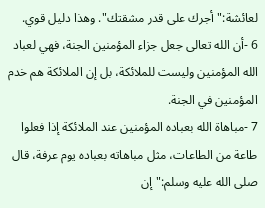لعائشة:"أجرك على قدر مشقتك". وهذا دليل قوي.
6 -أن الله تعالى جعل جزاء المؤمنين الجنة، فهي لعباد الله المؤمنين وليست للملائكة، بل إن الملائكة هم خدم المؤمنين في الجنة.
7 -مباهاة الله بعباده المؤمنين عند الملائكة إذا فعلوا طاعة من الطاعات، مثل مباهاته بعباده يوم عرفة، قال صلى الله عليه وسلم:"إن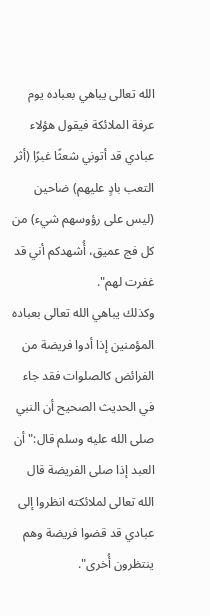الله تعالى يباهي بعباده يوم عرفة الملائكة فيقول هؤلاء عبادي قد أتوني شعثًا غبرًا (أثر التعب بادٍ عليهم) ضاحين (ليس على رؤوسهم شيء) من كل فج عميق، أُشهدكم أني قد غفرت لهم".
وكذلك يباهي الله تعالى بعباده المؤمنين إذا أدوا فريضة من الفرائض كالصلوات فقد جاء في الحديث الصحيح أن النبي صلى الله عليه وسلم قال:"أن العبد إذا صلى الفريضة قال الله تعالى لملائكته انظروا إلى عبادي قد قضوا فريضة وهم ينتظرون أُخرى".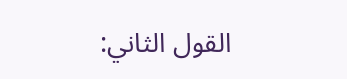القول الثاني: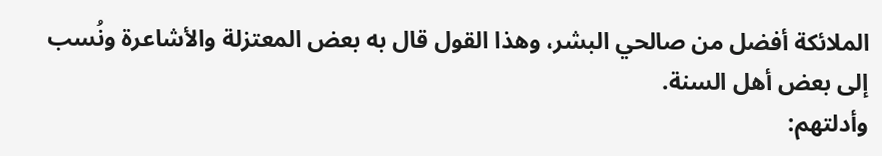الملائكة أفضل من صالحي البشر، وهذا القول قال به بعض المعتزلة والأشاعرة ونُسب إلى بعض أهل السنة.
وأدلتهم: